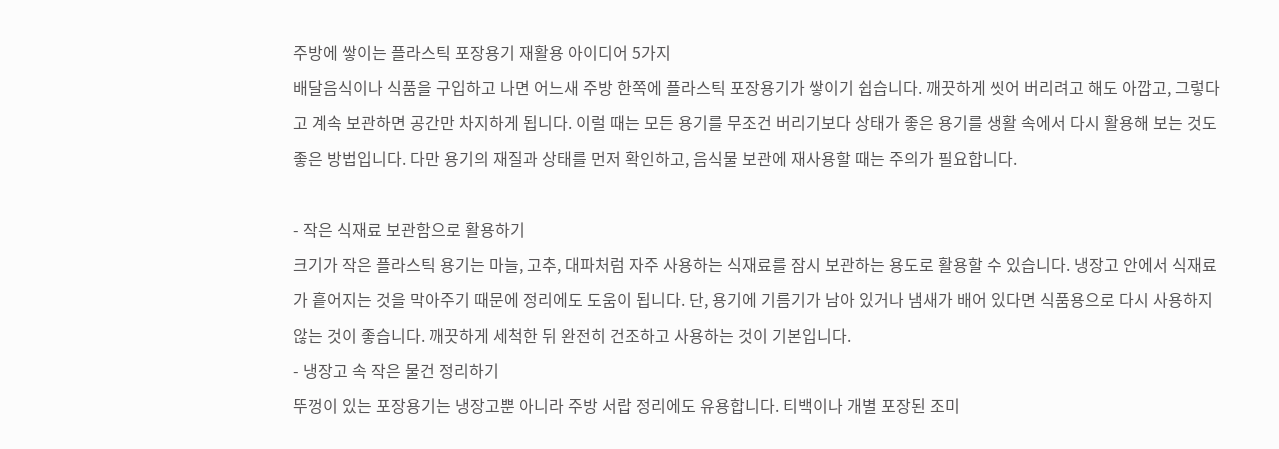주방에 쌓이는 플라스틱 포장용기 재활용 아이디어 5가지
배달음식이나 식품을 구입하고 나면 어느새 주방 한쪽에 플라스틱 포장용기가 쌓이기 쉽습니다. 깨끗하게 씻어 버리려고 해도 아깝고, 그렇다고 계속 보관하면 공간만 차지하게 됩니다. 이럴 때는 모든 용기를 무조건 버리기보다 상태가 좋은 용기를 생활 속에서 다시 활용해 보는 것도 좋은 방법입니다. 다만 용기의 재질과 상태를 먼저 확인하고, 음식물 보관에 재사용할 때는 주의가 필요합니다.

- 작은 식재료 보관함으로 활용하기
크기가 작은 플라스틱 용기는 마늘, 고추, 대파처럼 자주 사용하는 식재료를 잠시 보관하는 용도로 활용할 수 있습니다. 냉장고 안에서 식재료가 흩어지는 것을 막아주기 때문에 정리에도 도움이 됩니다. 단, 용기에 기름기가 남아 있거나 냄새가 배어 있다면 식품용으로 다시 사용하지 않는 것이 좋습니다. 깨끗하게 세척한 뒤 완전히 건조하고 사용하는 것이 기본입니다.
- 냉장고 속 작은 물건 정리하기
뚜껑이 있는 포장용기는 냉장고뿐 아니라 주방 서랍 정리에도 유용합니다. 티백이나 개별 포장된 조미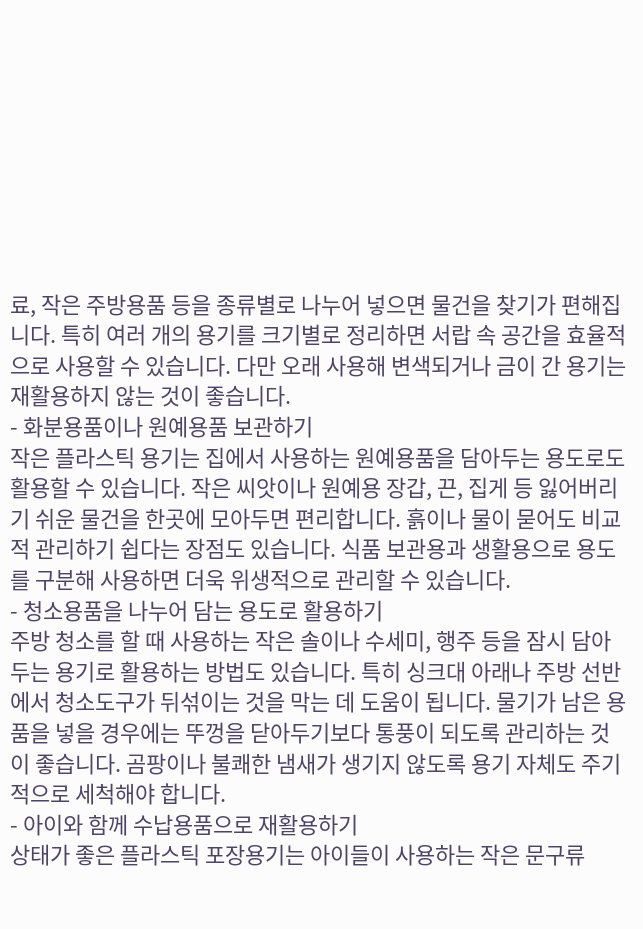료, 작은 주방용품 등을 종류별로 나누어 넣으면 물건을 찾기가 편해집니다. 특히 여러 개의 용기를 크기별로 정리하면 서랍 속 공간을 효율적으로 사용할 수 있습니다. 다만 오래 사용해 변색되거나 금이 간 용기는 재활용하지 않는 것이 좋습니다.
- 화분용품이나 원예용품 보관하기
작은 플라스틱 용기는 집에서 사용하는 원예용품을 담아두는 용도로도 활용할 수 있습니다. 작은 씨앗이나 원예용 장갑, 끈, 집게 등 잃어버리기 쉬운 물건을 한곳에 모아두면 편리합니다. 흙이나 물이 묻어도 비교적 관리하기 쉽다는 장점도 있습니다. 식품 보관용과 생활용으로 용도를 구분해 사용하면 더욱 위생적으로 관리할 수 있습니다.
- 청소용품을 나누어 담는 용도로 활용하기
주방 청소를 할 때 사용하는 작은 솔이나 수세미, 행주 등을 잠시 담아두는 용기로 활용하는 방법도 있습니다. 특히 싱크대 아래나 주방 선반에서 청소도구가 뒤섞이는 것을 막는 데 도움이 됩니다. 물기가 남은 용품을 넣을 경우에는 뚜껑을 닫아두기보다 통풍이 되도록 관리하는 것이 좋습니다. 곰팡이나 불쾌한 냄새가 생기지 않도록 용기 자체도 주기적으로 세척해야 합니다.
- 아이와 함께 수납용품으로 재활용하기
상태가 좋은 플라스틱 포장용기는 아이들이 사용하는 작은 문구류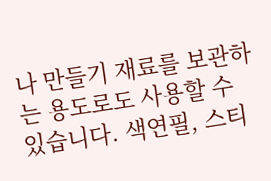나 만들기 재료를 보관하는 용도로도 사용할 수 있습니다. 색연필, 스티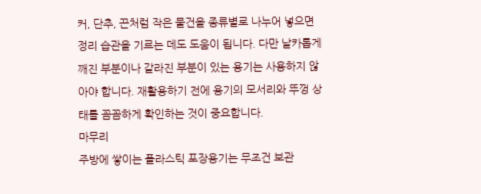커, 단추, 끈처럼 작은 물건을 종류별로 나누어 넣으면 정리 습관을 기르는 데도 도움이 됩니다. 다만 날카롭게 깨진 부분이나 갈라진 부분이 있는 용기는 사용하지 않아야 합니다. 재활용하기 전에 용기의 모서리와 뚜껑 상태를 꼼꼼하게 확인하는 것이 중요합니다.
마무리
주방에 쌓이는 플라스틱 포장용기는 무조건 보관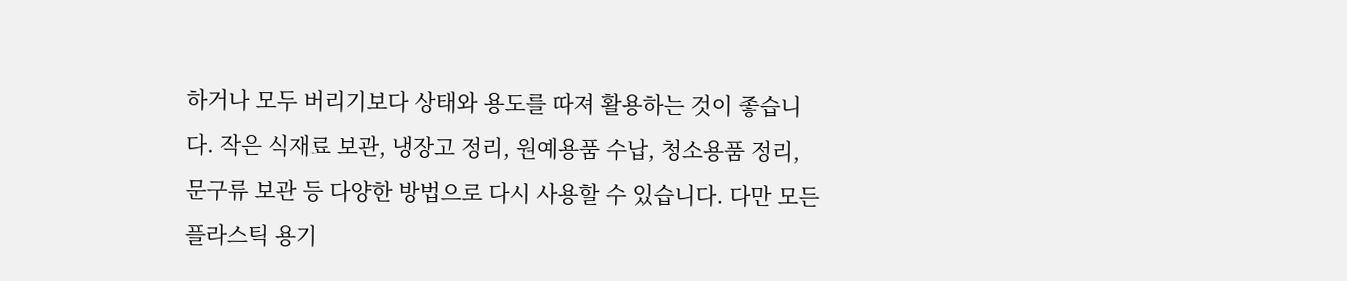하거나 모두 버리기보다 상태와 용도를 따져 활용하는 것이 좋습니다. 작은 식재료 보관, 냉장고 정리, 원예용품 수납, 청소용품 정리, 문구류 보관 등 다양한 방법으로 다시 사용할 수 있습니다. 다만 모든 플라스틱 용기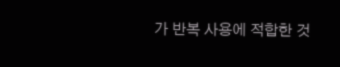가 반복 사용에 적합한 것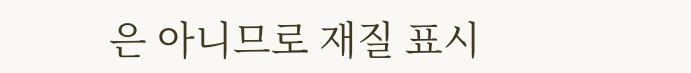은 아니므로 재질 표시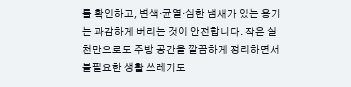를 확인하고, 변색·균열·심한 냄새가 있는 용기는 과감하게 버리는 것이 안전합니다. 작은 실천만으로도 주방 공간을 깔끔하게 정리하면서 불필요한 생활 쓰레기도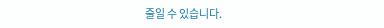줄일 수 있습니다.